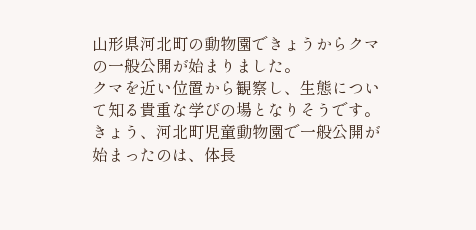山形県河北町の動物園できょうからクマの一般公開が始まりました。
クマを近い位置から観察し、生態について知る貴重な学びの場となりそうです。
きょう、河北町児童動物園で一般公開が始まったのは、体長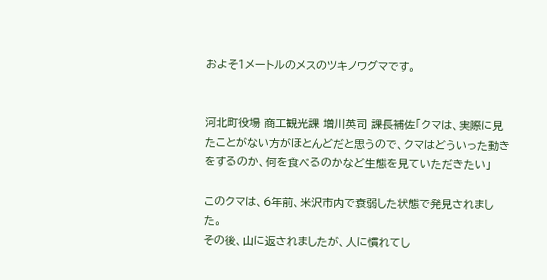およそ1メートルのメスのツキノワグマです。


河北町役場 商工観光課 増川英司 課長補佐「クマは、実際に見たことがない方がほとんどだと思うので、クマはどういった動きをするのか、何を食べるのかなど生態を見ていただきたい」

このクマは、6年前、米沢市内で衰弱した状態で発見されました。
その後、山に返されましたが、人に慣れてし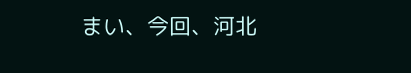まい、今回、河北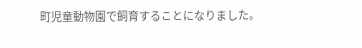町児童動物園で飼育することになりました。